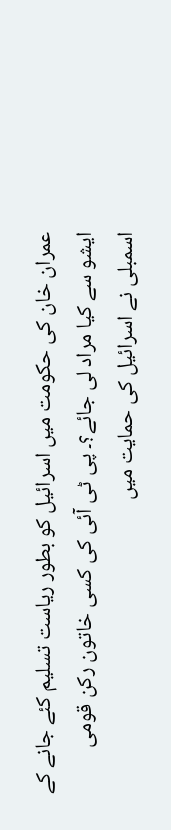عمران خان کی حکومت میں اسرائیل کو بطور ریاست تسلیم کئے جانے کے ایشو سے کیا مراد لی جائے؟۔ پی ٹی آئی کی کسی خاتون رکن قومی اسمبلی نے اسرائیل کی حمایت میں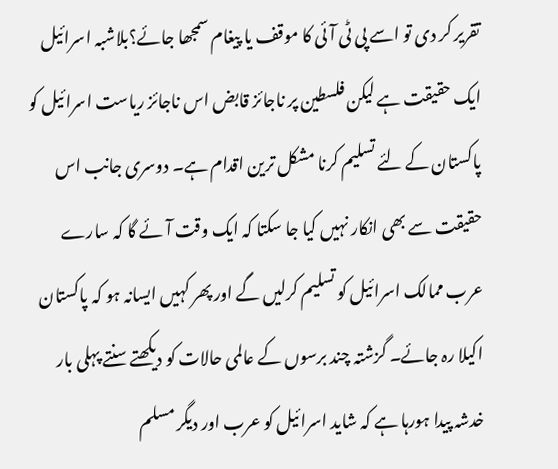تقریر کر دی تو اسے پی ٹی آئی کا موقف یا پیغام سمجھا جائے؟بلاشبہ اسرائیل ایک حقیقت ہے لیکن فلسطین پر ناجائز قابض اس ناجائز ریاست اسرائیل کو پاکستان کے لئے تسلیم کرنا مشکل ترین اقدام ہے۔ دوسری جانب اس حقیقت سے بھی انکار نہیں کیا جا سکتا کہ ایک وقت آئے گا کہ سارے عرب ممالک اسرائیل کو تسلیم کرلیں گے اور پھر کہیں ایسانہ ہو کہ پاکستان اکیلا رہ جائے۔ گزشتہ چند برسوں کے عالمی حالات کو دیکھتے سنتے پہلی بار خدشہ پیدا ہورہا ہے کہ شاید اسرائیل کو عرب اور دیگر مسلم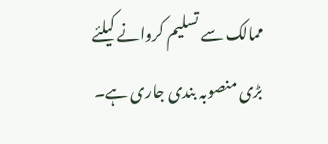ممالک سے تسلیم کروانے کیلئے بڑی منصوبہ بندی جاری ہے۔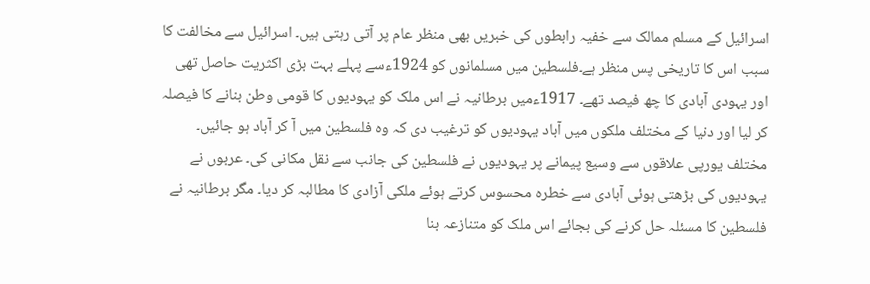اسرائیل کے مسلم ممالک سے خفیہ رابطوں کی خبریں بھی منظر عام پر آتی رہتی ہیں۔ اسرائیل سے مخالفت کا سبب اس کا تاریخی پس منظر ہے۔فلسطین میں مسلمانوں کو 1924ءسے پہلے بہت بڑی اکثریت حاصل تھی اور یہودی آبادی کا چھ فیصد تھے۔ 1917ءمیں برطانیہ نے اس ملک کو یہودیوں کا قومی وطن بنانے کا فیصلہ کر لیا اور دنیا کے مختلف ملکوں میں آباد یہودیوں کو ترغیب دی کہ وہ فلسطین میں آ کر آباد ہو جائیں۔ مختلف یورپی علاقوں سے وسیع پیمانے پر یہودیوں نے فلسطین کی جانب سے نقل مکانی کی۔ عربوں نے یہودیوں کی بڑھتی ہوئی آبادی سے خطرہ محسوس کرتے ہوئے ملکی آزادی کا مطالبہ کر دیا۔ مگر برطانیہ نے فلسطین کا مسئلہ حل کرنے کی بجائے اس ملک کو متنازعہ بنا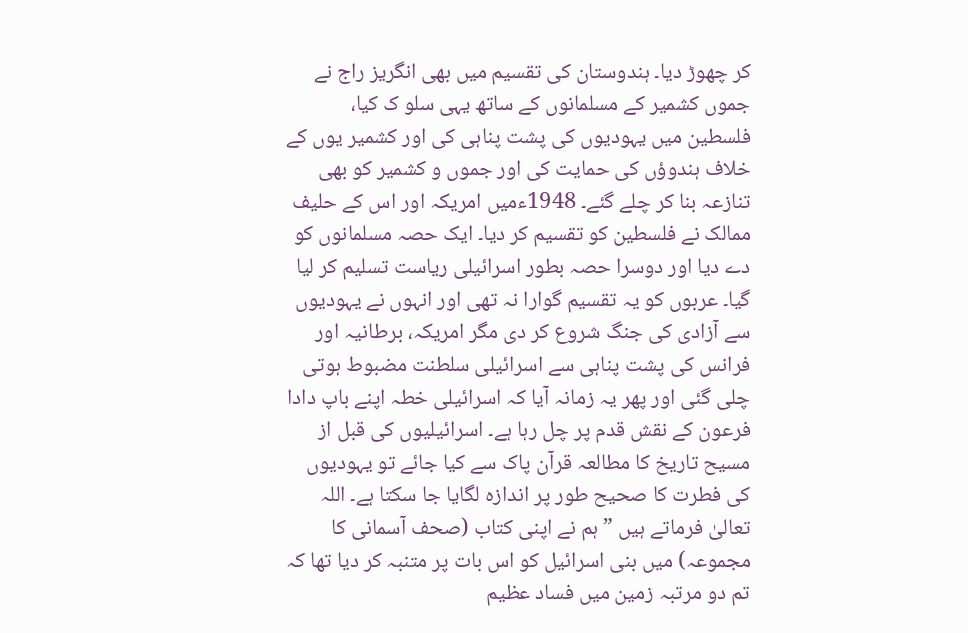کر چھوڑ دیا۔ ہندوستان کی تقسیم میں بھی انگریز راج نے جموں کشمیر کے مسلمانوں کے ساتھ یہی سلو ک کیا، فلسطین میں یہودیوں کی پشت پناہی کی اور کشمیر یوں کے خلاف ہندوؤں کی حمایت کی اور جموں و کشمیر کو بھی تنازعہ بنا کر چلے گئے۔ 1948ءمیں امریکہ اور اس کے حلیف ممالک نے فلسطین کو تقسیم کر دیا۔ ایک حصہ مسلمانوں کو دے دیا اور دوسرا حصہ بطور اسرائیلی ریاست تسلیم کر لیا گیا۔ عربوں کو یہ تقسیم گوارا نہ تھی اور انہوں نے یہودیوں سے آزادی کی جنگ شروع کر دی مگر امریکہ، برطانیہ اور فرانس کی پشت پناہی سے اسرائیلی سلطنت مضبوط ہوتی چلی گئی اور پھر یہ زمانہ آیا کہ اسرائیلی خطہ اپنے باپ دادا فرعون کے نقش قدم پر چل رہا ہے۔ اسرائیلیوں کی قبل از مسیح تاریخ کا مطالعہ قرآن پاک سے کیا جائے تو یہودیوں کی فطرت کا صحیح طور پر اندازہ لگایا جا سکتا ہے۔ اللہ تعالیٰ فرماتے ہیں ”ہم نے اپنی کتاب (صحف آسمانی کا مجموعہ) میں بنی اسرائیل کو اس بات پر متنبہ کر دیا تھا کہ تم دو مرتبہ زمین میں فساد عظیم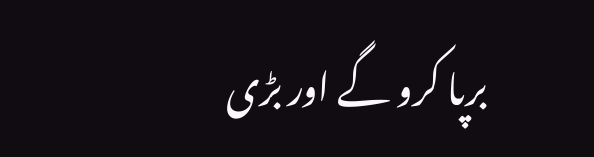برپا کرو گے اور بڑی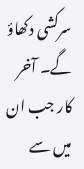سرکشی دکھاؤ گے۔ آخر کار جب ان میں سے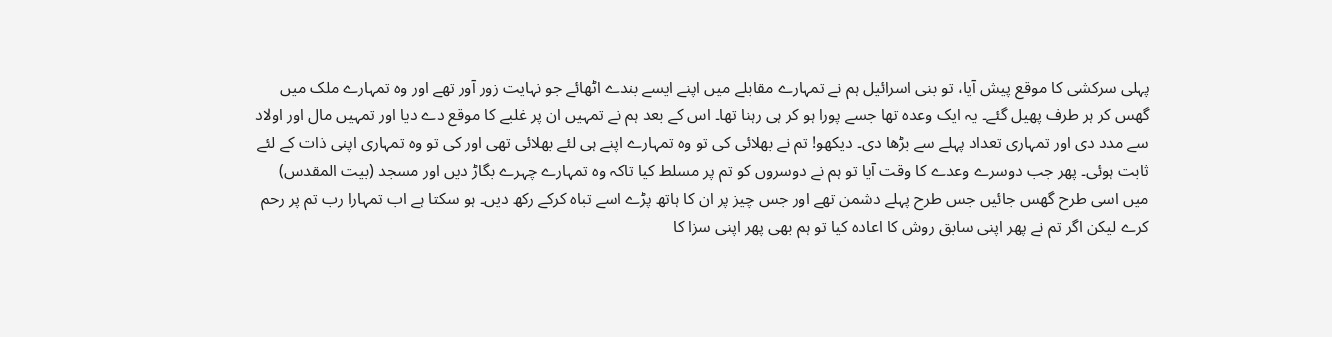پہلی سرکشی کا موقع پیش آیا، تو بنی اسرائیل ہم نے تمہارے مقابلے میں اپنے ایسے بندے اٹھائے جو نہایت زور آور تھے اور وہ تمہارے ملک میں گھس کر ہر طرف پھیل گئے۔ یہ ایک وعدہ تھا جسے پورا ہو کر ہی رہنا تھا۔ اس کے بعد ہم نے تمہیں ان پر غلبے کا موقع دے دیا اور تمہیں مال اور اولاد سے مدد دی اور تمہاری تعداد پہلے سے بڑھا دی۔ دیکھو! تم نے بھلائی کی تو وہ تمہارے اپنے ہی لئے بھلائی تھی اور کی تو وہ تمہاری اپنی ذات کے لئے ثابت ہوئی۔ پھر جب دوسرے وعدے کا وقت آیا تو ہم نے دوسروں کو تم پر مسلط کیا تاکہ وہ تمہارے چہرے بگاڑ دیں اور مسجد (بیت المقدس) میں اسی طرح گھس جائیں جس طرح پہلے دشمن تھے اور جس چیز پر ان کا ہاتھ پڑے اسے تباہ کرکے رکھ دیں۔ ہو سکتا ہے اب تمہارا رب تم پر رحم کرے لیکن اگر تم نے پھر اپنی سابق روش کا اعادہ کیا تو ہم بھی پھر اپنی سزا کا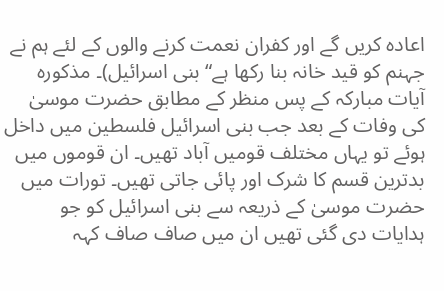اعادہ کریں گے اور کفران نعمت کرنے والوں کے لئے ہم نے جہنم کو قید خانہ بنا رکھا ہے“ بنی اسرائیل)۔ مذکورہ آیات مبارکہ کے پس منظر کے مطابق حضرت موسیٰ کی وفات کے بعد جب بنی اسرائیل فلسطین میں داخل ہوئے تو یہاں مختلف قومیں آباد تھیں۔ ان قوموں میں بدترین قسم کا شرک اور پائی جاتی تھیں۔ تورات میں حضرت موسیٰ کے ذریعہ سے بنی اسرائیل کو جو ہدایات دی گئی تھیں ان میں صاف صاف کہہ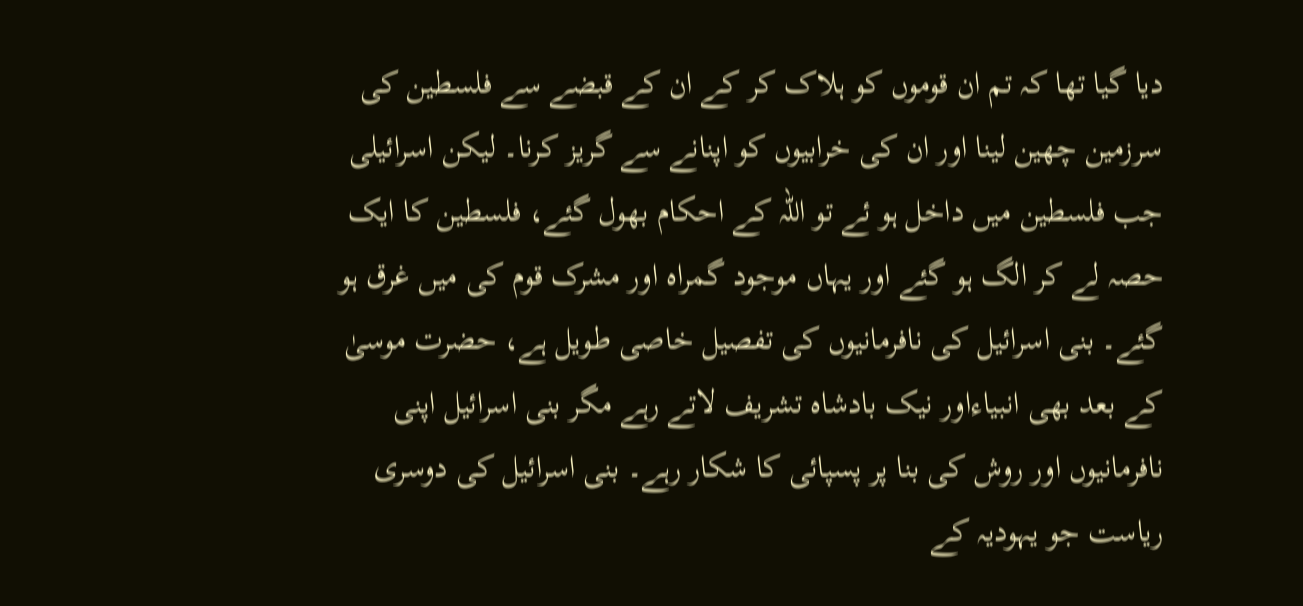دیا گیا تھا کہ تم ان قوموں کو ہلاک کر کے ان کے قبضے سے فلسطین کی سرزمین چھین لینا اور ان کی خرابیوں کو اپنانے سے گریز کرنا۔ لیکن اسرائیلی جب فلسطین میں داخل ہو ئے تو اللہ کے احکام بھول گئے، فلسطین کا ایک حصہ لے کر الگ ہو گئے اور یہاں موجود گمراہ اور مشرک قوم کی میں غرق ہو گئے۔ بنی اسرائیل کی نافرمانیوں کی تفصیل خاصی طویل ہے، حضرت موسیٰ کے بعد بھی انبیاءاور نیک بادشاہ تشریف لاتے رہے مگر بنی اسرائیل اپنی نافرمانیوں اور روش کی بنا پر پسپائی کا شکار رہے۔ بنی اسرائیل کی دوسری ریاست جو یہودیہ کے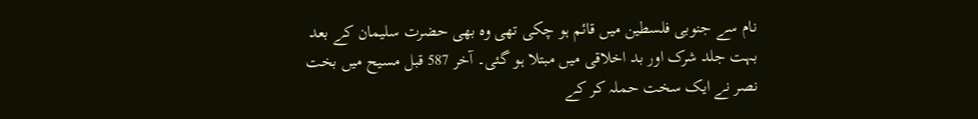نام سے جنوبی فلسطین میں قائم ہو چکی تھی وہ بھی حضرت سلیمان کے بعد بہت جلد شرک اور بد اخلاقی میں مبتلا ہو گئی۔ آخر 587 قبل مسیح میں بخت نصر نے ایک سخت حملہ کر کے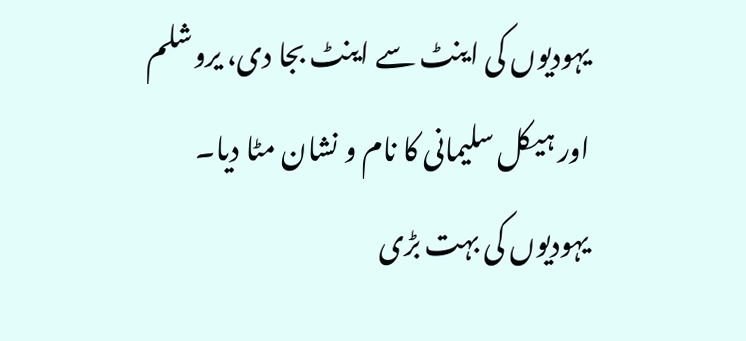یہودیوں کی اینٹ سے اینٹ بجا دی، یروشلم اور ہیکل سلیمانی کا نام و نشان مٹا دیا۔ یہودیوں کی بہت بڑی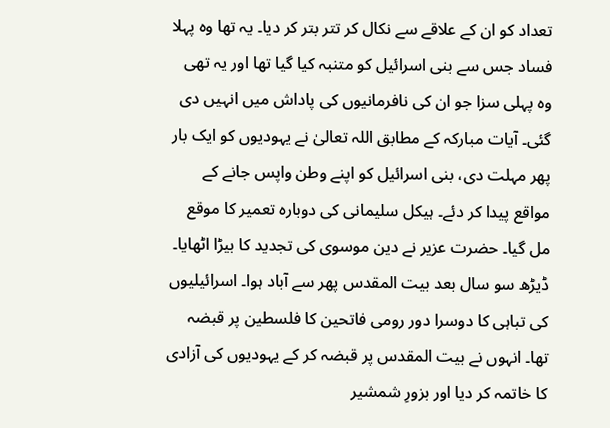تعداد کو ان کے علاقے سے نکال کر تتر بتر کر دیا۔ یہ تھا وہ پہلا فساد جس سے بنی اسرائیل کو متنبہ کیا گیا تھا اور یہ تھی وہ پہلی سزا جو ان کی نافرمانیوں کی پاداش میں انہیں دی گئی۔ آیات مبارکہ کے مطابق اللہ تعالیٰ نے یہودیوں کو ایک بار پھر مہلت دی، بنی اسرائیل کو اپنے وطن واپس جانے کے مواقع پیدا کر دئے۔ ہیکل سلیمانی کی دوبارہ تعمیر کا موقع مل گیا۔ حضرت عزیر نے دین موسوی کی تجدید کا بیڑا اٹھایا۔ ڈیڑھ سو سال بعد بیت المقدس پھر سے آباد ہوا۔ اسرائیلیوں کی تباہی کا دوسرا دور رومی فاتحین کا فلسطین پر قبضہ تھا۔ انہوں نے بیت المقدس پر قبضہ کر کے یہودیوں کی آزادی کا خاتمہ کر دیا اور بزورِ شمشیر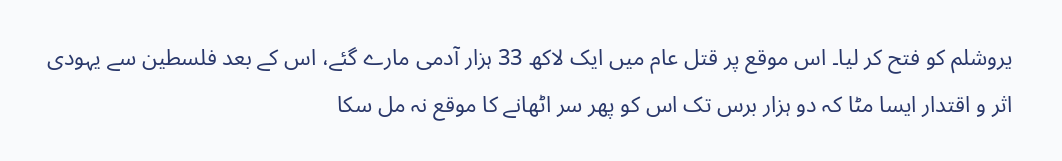یروشلم کو فتح کر لیا۔ اس موقع پر قتل عام میں ایک لاکھ 33 ہزار آدمی مارے گئے، اس کے بعد فلسطین سے یہودی اثر و اقتدار ایسا مٹا کہ دو ہزار برس تک اس کو پھر سر اٹھانے کا موقع نہ مل سکا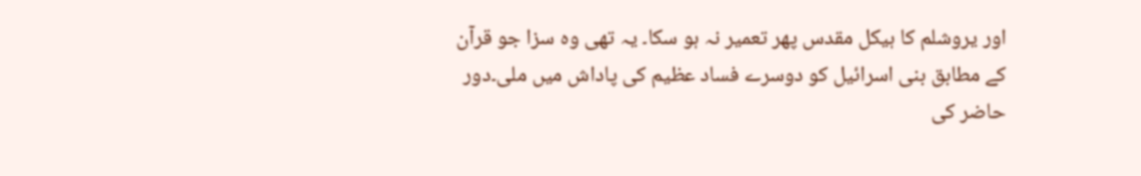اور یروشلم کا ہیکل مقدس پھر تعمیر نہ ہو سکا۔ یہ تھی وہ سزا جو قرآن کے مطابق بنی اسرائیل کو دوسرے فساد عظیم کی پاداش میں ملی۔دور حاضر کی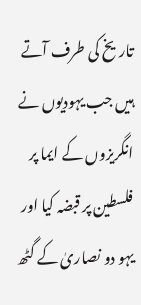تاریخ کی طرف آتے ہیں جب یہودیوں نے انگریزوں کے ایما پر فلسطین پر قبضہ کیا اور یہو دو نصاریٰ کے گٹھ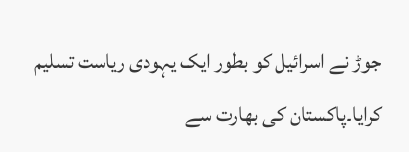جوڑ نے اسرائیل کو بطور ایک یہودی ریاست تسلیم کرایا۔پاکستان کی بھارت سے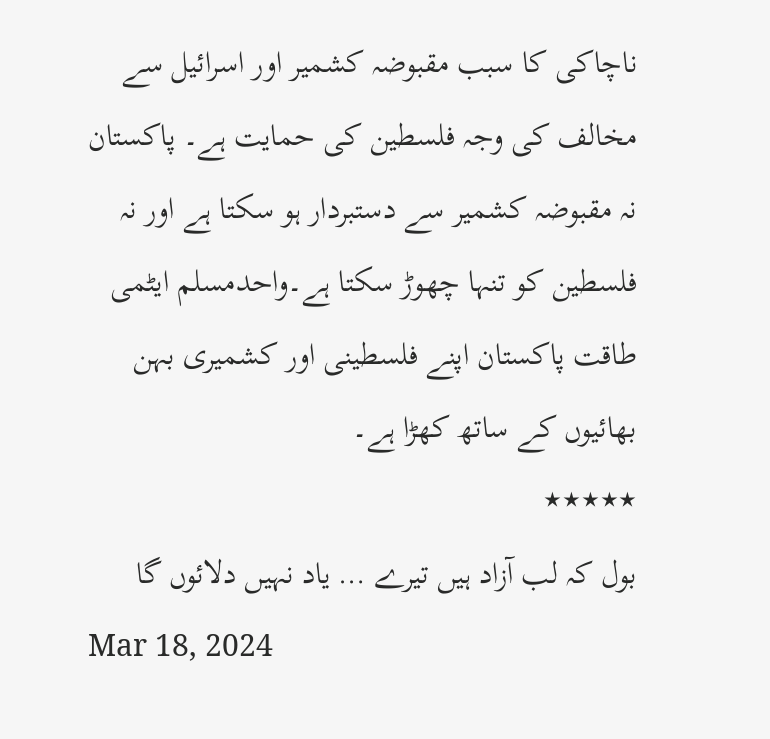ناچاکی کا سبب مقبوضہ کشمیر اور اسرائیل سے مخالف کی وجہ فلسطین کی حمایت ہے۔ پاکستان نہ مقبوضہ کشمیر سے دستبردار ہو سکتا ہے اور نہ فلسطین کو تنہا چھوڑ سکتا ہے۔واحدمسلم ایٹمی طاقت پاکستان اپنے فلسطینی اور کشمیری بہن بھائیوں کے ساتھ کھڑا ہے۔
٭٭٭٭٭
بول کہ لب آزاد ہیں تیرے … یاد نہیں دلائوں گا
Mar 18, 2024